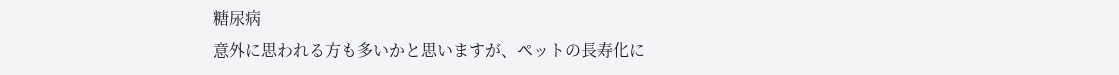糖尿病
意外に思われる方も多いかと思いますが、ペットの長寿化に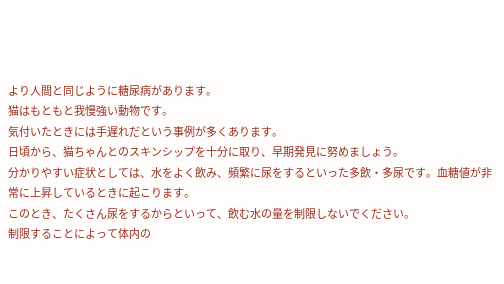より人間と同じように糖尿病があります。
猫はもともと我慢強い動物です。
気付いたときには手遅れだという事例が多くあります。
日頃から、猫ちゃんとのスキンシップを十分に取り、早期発見に努めましょう。
分かりやすい症状としては、水をよく飲み、頻繁に尿をするといった多飲・多尿です。血糖値が非常に上昇しているときに起こります。
このとき、たくさん尿をするからといって、飲む水の量を制限しないでください。
制限することによって体内の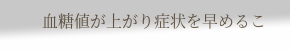血糖値が上がり症状を早めるこ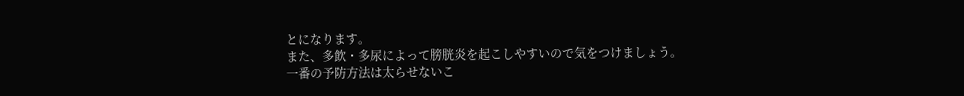とになります。
また、多飲・多尿によって膀胱炎を起こしやすいので気をつけましょう。
一番の予防方法は太らせないこ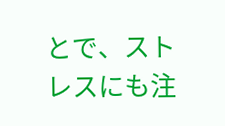とで、ストレスにも注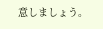意しましょう。